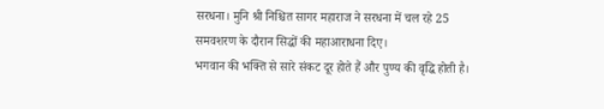सरधना। मुनि श्री निश्चित सागर महाराज ने सरधना में चल रहे 25 समवशरण के दौरान सिद्धों की महाआराधना दिए।
भगवान की भक्ति से सारे संकट दूर होते हैं और पुण्य की वृद्धि होती है।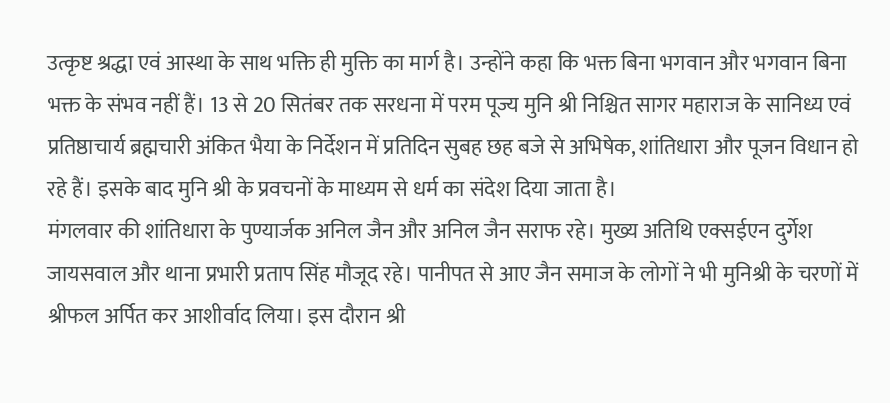उत्कृष्ट श्रद्धा एवं आस्था के साथ भक्ति ही मुक्ति का मार्ग है। उन्होंने कहा कि भक्त बिना भगवान और भगवान बिना भक्त के संभव नहीं हैं। 13 से 20 सितंबर तक सरधना में परम पूज्य मुनि श्री निश्चित सागर महाराज के सानिध्य एवं प्रतिष्ठाचार्य ब्रह्मचारी अंकित भैया के निर्देशन में प्रतिदिन सुबह छह बजे से अभिषेक, शांतिधारा और पूजन विधान हो रहे हैं। इसके बाद मुनि श्री के प्रवचनों के माध्यम से धर्म का संदेश दिया जाता है।
मंगलवार की शांतिधारा के पुण्यार्जक अनिल जैन और अनिल जैन सराफ रहे। मुख्य अतिथि एक्सईएन दुर्गेश जायसवाल और थाना प्रभारी प्रताप सिंह मौजूद रहे। पानीपत से आए जैन समाज के लोगों ने भी मुनिश्री के चरणों में श्रीफल अर्पित कर आशीर्वाद लिया। इस दौरान श्री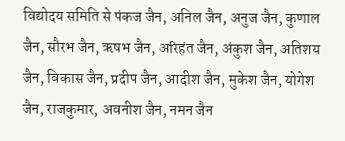विद्योदय समिति से पंकज जैन, अनिल जैन, अनुज जैन, कुणाल जैन, सौरभ जैन, ऋषभ जैन, अरिहंत जैन, अंकुश जैन, अतिशय जैन, विकास जैन, प्रदीप जैन, आदीश जैन, मुकेश जैन, योगेश जैन, राजकुमार, अवनीश जैन, नमन जैन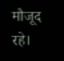मौजूद रहे।